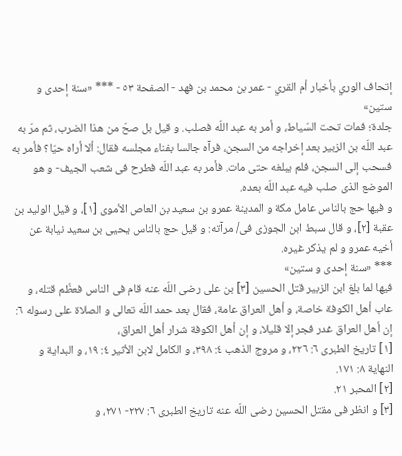إتحاف الوري بأخبار أم القري - عمر بن محمد بن فهد - الصفحة ٥٣ - *** «سنة إحدى و ستين»
جلدة؛ فمات تحت السّياط، و أمر به عبد اللّه فصلب. و قيل بل صحّ من هذا الضرب، ثم مرّ به عبد اللّه بن الزبير بعد إخراجه من السجن، فرآه جالسا بفناء مجلسه فقال: ألا أراه حيّا؟ فأمر به فسحب إلى السجن، فلم يبلغه حتى مات. فأمر به عبد اللّه فطرح فى شعب الجيف- و هو الموضع الذى صلب فيه عبد اللّه بعده.
و فيها حج بالناس عامل مكة و المدينة عمرو بن سعيد بن العاص الأموى [١]، و قيل الوليد بن عقبة [٢]، و قال سبط ابن الجوزى فى/ مرآته: و قيل حج بالناس يحيى بن سعيد نيابة عن أخيه عمرو و لم يذكر غيره.
*** «سنة إحدى و ستين»
فيها لما بلغ ابن الزبير قتل الحسين [٣] بن على رضى اللّه عنه قام فى الناس فعظّم قتله، و عاب أهل الكوفة خاصة، و أهل العراق عامة، فقال بعد حمد اللّه تعالى و الصلاة على رسوله ٦: إن أهل العراق غدر فجر إلا قليلا، و إن أهل الكوفة شرار أهل العراق،
[١] تاريخ الطبرى ٦: ٢٢٦، و مروج الذهب ٤: ٣٩٨، و الكامل لابن الأثير ٤: ١٩، و البداية و النهاية ٨: ١٧١.
[٢] المحبر ٢١.
[٣] و انظر فى مقتل الحسين رضى اللّه عنه تاريخ الطبرى ٦: ٢٢٧- ٢٧١، و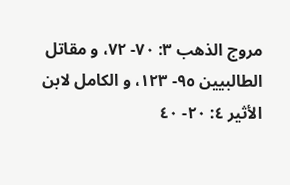مروج الذهب ٣: ٧٠- ٧٢، و مقاتل الطالبيين ٩٥- ١٢٣، و الكامل لابن الأثير ٤: ٢٠- ٤٠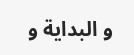و البداية و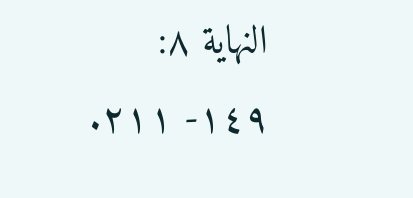النهاية ٨: ١٤٩- ٢١١.